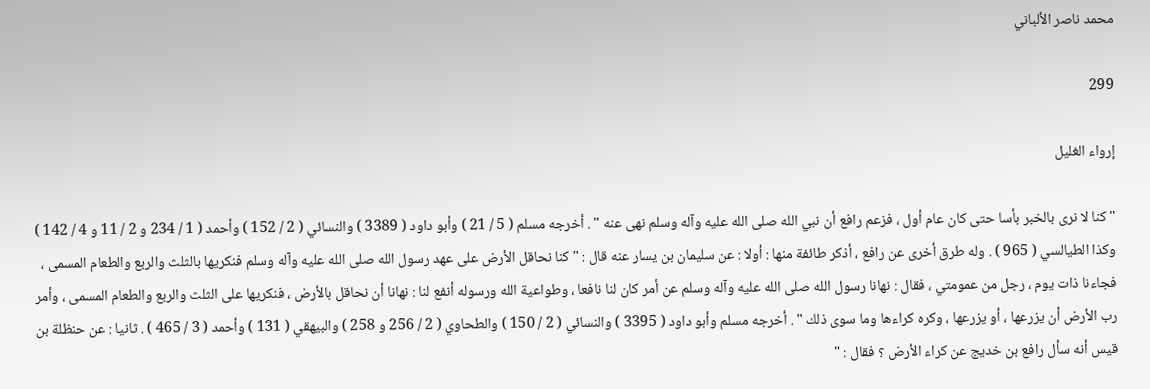محمد ناصر الألباني

299

إرواء الغليل

" كنا لا نرى بالخبر بأسا حتى كان عام أول ، فزعم رافع أن نبي الله صلى الله عليه وآله وسلم نهى عنه " . أخرجه مسلم ( 5 / 21 ) وأبو داود ( 3389 ) والنسائي ( 2 / 152 ) وأحمد ( 1 / 234 و 2 / 11 و 4 / 142 ) وكذا الطيالسي ( 965 ) . وله طرق أخرى عن رافع ، أذكر طائفة منها : أولا : عن سليمان بن يسار عنه قال : " كنا نحاقل الأرض على عهد رسول الله صلى الله عليه وآله وسلم فنكريها بالثلث والربع والطعام المسمى ، فجاءنا ذات يوم ، رجل من عمومتي ، فقال : نهانا رسول الله صلى الله عليه وآله وسلم عن أمر كان لنا نافعا ، وطواعية الله ورسوله أنفع لنا : نهانا أن نحاقل بالأرض ، فنكريها على الثلث والربع والطعام المسمى ، وأمر رب الأرض أن يزرعها ، أو يزرعها ، وكره كراءها وما سوى ذلك " . أخرجه مسلم وأبو داود ( 3395 ) والنسائي ( 2 / 150 ) والطحاوي ( 2 / 256 و 258 ) والبيهقي ( 131 ) وأحمد ( 3 / 465 ) . ثانيا : عن حنظلة بن قيس أنه سأل رافع بن خديج عن كراء الأرض ؟ فقال : "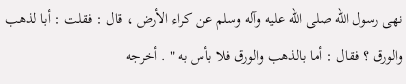نهى رسول الله صلى الله عليه وآله وسلم عن كراء الأرض ، قال : فقلت : أبا لذهب والورق ؟ فقال : أما بالذهب والورق فلا بأس به " . أخرجه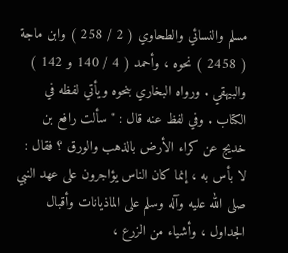مسلم والنسائي والطحاوي ( 2 / 258 ) وابن ماجة ( 2458 ) نحوه ، وأحمد ( 4 / 140 و 142 ) والبيهقي . ورواه البخاري بنحوه ويأتي لفظه في الكتاب . وفي لفظ عنه قال : " سألت رافع بن خديج عن كراء الأرض بالذهب والورق ؟ فقال : لا بأس به ، إنما كان الناس يؤاجرون على عهد النبي صلى الله عليه وآله وسلم على الماذيانات وأقبال الجداول ، وأشياء من الزرع ،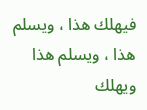فيهلك هذا ، ويسلم هذا ، ويسلم هذا ويهلك